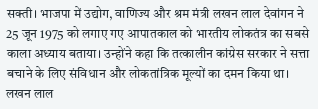सक्ती। भाजपा में उद्योग, वाणिज्य और श्रम मंत्री लखन लाल देवांगन ने 25 जून 1975 को लगाए गए आपातकाल को भारतीय लोकतंत्र का सबसे काला अध्याय बताया। उन्होंने कहा कि तत्कालीन कांग्रेस सरकार ने सत्ता बचाने के लिए संविधान और लोकतांत्रिक मूल्यों का दमन किया था। लखन लाल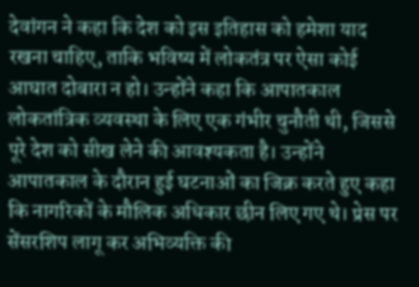देवांगन ने कहा कि देश को इस इतिहास को हमेशा याद रखना चाहिए, ताकि भविष्य में लोकतंत्र पर ऐसा कोई आघात दोबारा न हो। उन्होंने कहा कि आपातकाल लोकतांत्रिक व्यवस्था के लिए एक गंभीर चुनौती थी, जिससे पूरे देश को सीख लेने की आवश्यकता है। उन्होंने आपातकाल के दौरान हुई घटनाओं का जिक्र करते हुए कहा कि नागरिकों के मौलिक अधिकार छीन लिए गए थे। प्रेस पर सेंसरशिप लागू कर अभिव्यक्ति की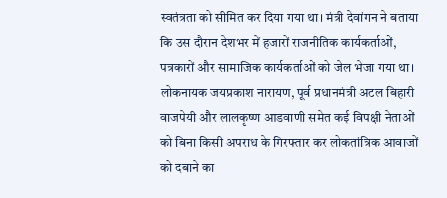स्वतंत्रता को सीमित कर दिया गया था। मंत्री देवांगन ने बताया कि उस दौरान देशभर में हजारों राजनीतिक कार्यकर्ताओं, पत्रकारों और सामाजिक कार्यकर्ताओं को जेल भेजा गया था। लोकनायक जयप्रकाश नारायण, पूर्व प्रधानमंत्री अटल बिहारी वाजपेयी और लालकृष्ण आडवाणी समेत कई विपक्षी नेताओं को बिना किसी अपराध के गिरफ्तार कर लोकतांत्रिक आवाजों को दबाने का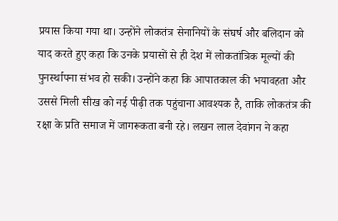प्रयास किया गया था। उन्होंने लोकतंत्र सेनानियों के संघर्ष और बलिदान को याद करते हुए कहा कि उनके प्रयासों से ही देश में लोकतांत्रिक मूल्यों की पुनर्स्थापना संभव हो सकी। उन्होंने कहा कि आपातकाल की भयावहता और उससे मिली सीख को नई पीढ़ी तक पहुंचाना आवश्यक है, ताकि लोकतंत्र की रक्षा के प्रति समाज में जागरूकता बनी रहे। लखन लाल देवांगन ने कहा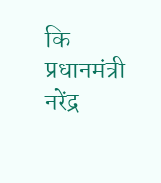कि प्रधानमंत्री नरेंद्र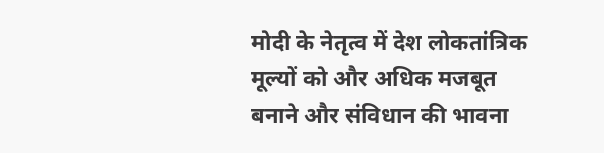मोदी के नेतृत्व में देश लोकतांत्रिक मूल्यों को और अधिक मजबूत बनाने और संविधान की भावना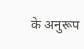के अनुरूप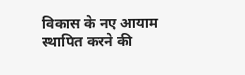विकास के नए आयाम स्थापित करने की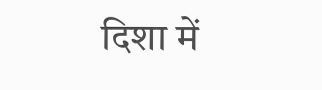दिशा में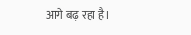आगे बढ़ रहा है।